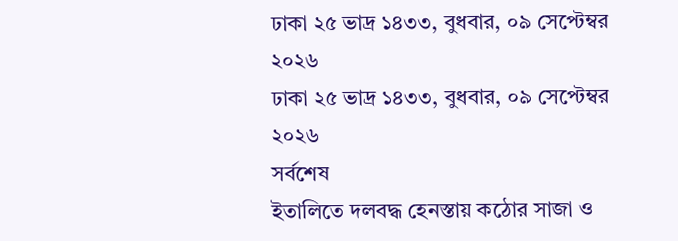ঢাকা ২৫ ভাদ্র ১৪৩৩, বুধবার, ০৯ সেপ্টেম্বর ২০২৬
ঢাকা ২৫ ভাদ্র ১৪৩৩, বুধবার, ০৯ সেপ্টেম্বর ২০২৬
সর্বশেষ
ইতালিতে দলবদ্ধ হেনস্তায় কঠোর সাজা ও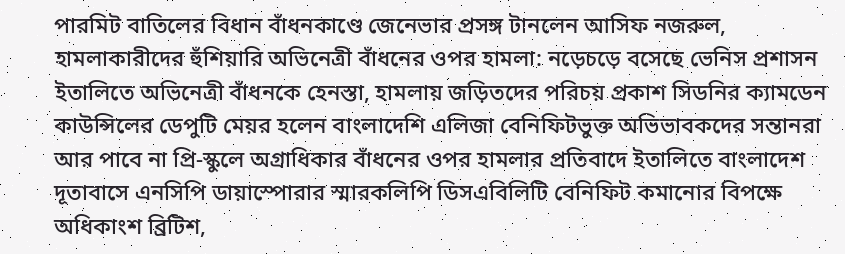পারমিট বাতিলের বিধান বাঁধনকাণ্ডে জেনেভার প্রসঙ্গ টানলেন আসিফ নজরুল, হামলাকারীদের হুঁশিয়ারি অভিনেত্রী বাঁধনের ওপর হামলা: নড়েচড়ে বসেছে ভেনিস প্রশাসন ইতালিতে অভিনেত্রী বাঁধনকে হেনস্তা, হামলায় জড়িতদের পরিচয় প্রকাশ সিডনির ক্যামডেন কাউন্সিলের ডেপুটি মেয়র হলেন বাংলাদেশি এলিজা বেনিফিটভুক্ত অভিভাবকদের সন্তানরা আর পাবে না প্রি-স্কুলে অগ্রাধিকার বাঁধনের ওপর হামলার প্রতিবাদে ইতালিতে বাংলাদেশ দূতাবাসে এনসিপি ডায়াস্পোরার স্মারকলিপি ডিসএবিলিটি বেনিফিট কমানোর বিপক্ষে অধিকাংশ ব্রিটিশ,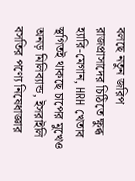বলছে নতুন জরিপ রাজপ্রাসাদের চিঠিতে ক্ষুব্ধ হ্যারি-মেগান, HRH খেতাব স্থগিতই থাকছে চাপের মুখেও অনড় মিলিব্যান্ড, ইসরাইলি বসতির পণ্যে নিষেধাজ্ঞার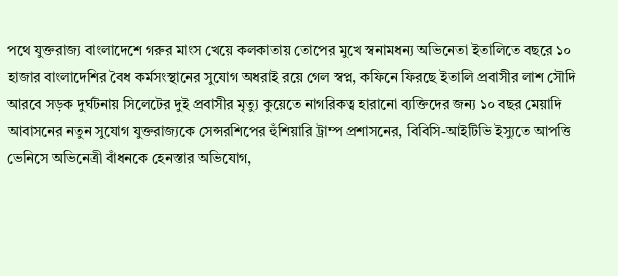পথে যুক্তরাজ্য বাংলাদেশে গরুর মাংস খেয়ে কলকাতায় তোপের মুখে স্বনামধন্য অভিনেতা ইতালিতে বছরে ১০ হাজার বাংলাদেশির বৈধ কর্মসংস্থানের সুযোগ অধরাই রয়ে গেল স্বপ্ন, কফিনে ফিরছে ইতালি প্রবাসীর লাশ সৌদি আরবে সড়ক দুর্ঘটনায় সিলেটের দুই প্রবাসীর মৃত্যু কুয়েতে নাগরিকত্ব হারানো ব্যক্তিদের জন্য ১০ বছর মেয়াদি আবাসনের নতুন সুযোগ যুক্তরাজ্যকে সেন্সরশিপের হুঁশিয়ারি ট্রাম্প প্রশাসনের, বিবিসি-আইটিভি ইস্যুতে আপত্তি ভেনিসে অভিনেত্রী বাঁধনকে হেনস্তার অভিযোগ,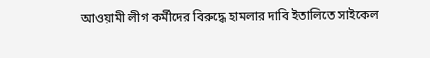আওয়ামী লীগ কর্মীদের বিরুদ্ধে হামলার দাবি ইতালিতে সাইকেল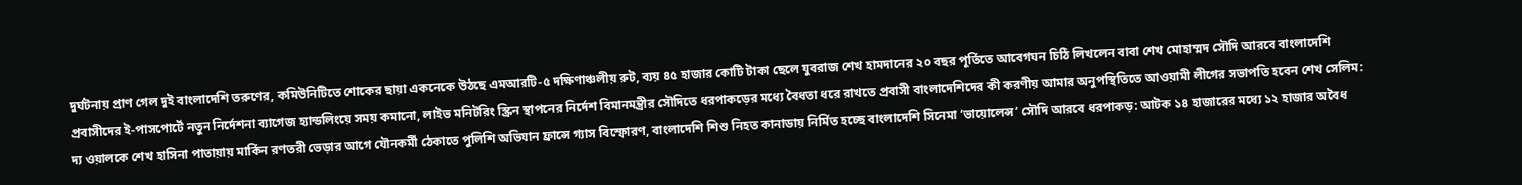দুর্ঘটনায় প্রাণ গেল দুই বাংলাদেশি তরুণের, কমিউনিটিতে শোকের ছায়া একনেকে উঠছে এমআরটি-৫ দক্ষিণাঞ্চলীয় রুট, ব্যয় ৪৫ হাজার কোটি টাকা ছেলে যুবরাজ শেখ হামদানের ২০ বছর পূর্তিতে আবেগঘন চিঠি লিখলেন বাবা শেখ মোহাম্মদ সৌদি আরবে বাংলাদেশি প্রবাসীদের ই-পাসপোর্টে নতুন নির্দেশনা ব্যাগেজ হ্যান্ডলিংয়ে সময় কমানো, লাইভ মনিটরিং স্ক্রিন স্থাপনের নির্দেশ বিমানমন্ত্রীর সৌদিতে ধরপাকড়ের মধ্যে বৈধতা ধরে রাখতে প্রবাসী বাংলাদেশিদের কী করণীয় আমার অনুপস্থিতিতে আওয়ামী লীগের সভাপতি হবেন শেখ সেলিম: দ্য ওয়ালকে শেখ হাসিনা পাতায়ায় মার্কিন রণতরী ভেড়ার আগে যৌনকর্মী ঠেকাতে পুলিশি অভিযান ফ্রান্সে গ্যাস বিস্ফোরণ, বাংলাদেশি শিশু নিহত কানাডায় নির্মিত হচ্ছে বাংলাদেশি সিনেমা ‘ভায়োলেন্স’ সৌদি আরবে ধরপাকড়: আটক ১৪ হাজারের মধ্যে ১২ হাজার অবৈধ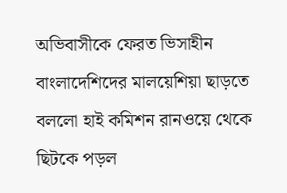অভিবাসীকে ফেরত ভিসাহীন বাংলাদেশিদের মালয়েশিয়া ছাড়তে বললো হাই কমিশন রানওয়ে থেকে ছিটকে পড়ল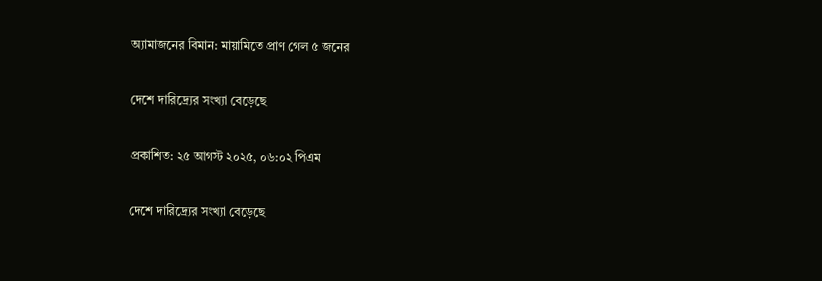অ্যামাজনের বিমান: মায়ামিতে প্রাণ গেল ৫ জনের

দেশে দারিদ্র্যের সংখ্যা বেড়েছে

প্রকাশিত: ২৫ আগস্ট ২০২৫, ০৬:০২ পিএম

দেশে দারিদ্র্যের সংখ্যা বেড়েছে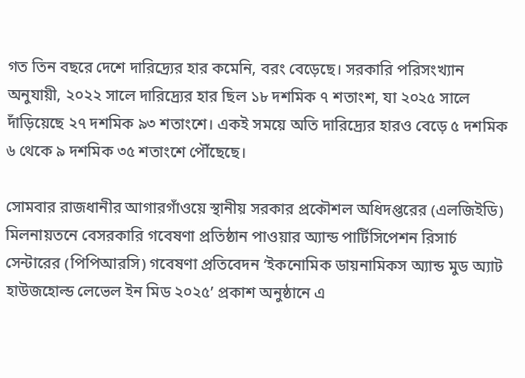গত তিন বছরে দেশে দারিদ্র্যের হার কমেনি, বরং বেড়েছে। সরকারি পরিসংখ্যান অনুযায়ী, ২০২২ সালে দারিদ্র্যের হার ছিল ১৮ দশমিক ৭ শতাংশ, যা ২০২৫ সালে দাঁড়িয়েছে ২৭ দশমিক ৯৩ শতাংশে। একই সময়ে অতি দারিদ্র্যের হারও বেড়ে ৫ দশমিক ৬ থেকে ৯ দশমিক ৩৫ শতাংশে পৌঁছেছে।

সোমবার রাজধানীর আগারগাঁওয়ে স্থানীয় সরকার প্রকৌশল অধিদপ্তরের (এলজিইডি) মিলনায়তনে বেসরকারি গবেষণা প্রতিষ্ঠান পাওয়ার অ্যান্ড পার্টিসিপেশন রিসার্চ সেন্টারের (পিপিআরসি) গবেষণা প্রতিবেদন ‘ইকনোমিক ডায়নামিকস অ্যান্ড মুড অ্যাট হাউজহোল্ড লেভেল ইন মিড ২০২৫’ প্রকাশ অনুষ্ঠানে এ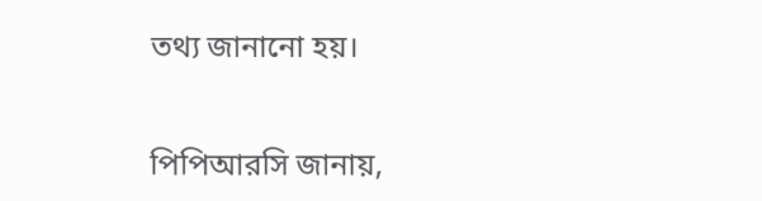তথ্য জানানো হয়।

পিপিআরসি জানায়,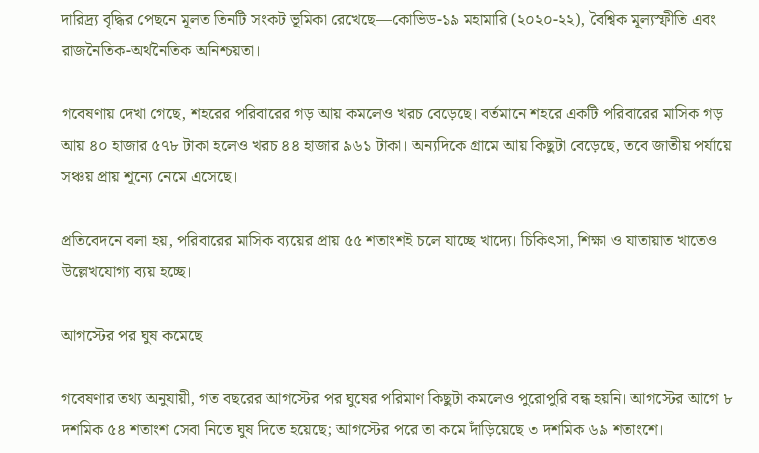দারিদ্র্য বৃদ্ধির পেছনে মূলত তিনটি সংকট ভূমিকা রেখেছে—কোভিড-১৯ মহামারি (২০২০-২২), বৈশ্বিক মূল্যস্ফীতি এবং রাজনৈতিক-অর্থনৈতিক অনিশ্চয়তা।

গবেষণায় দেখা গেছে, শহরের পরিবারের গড় আয় কমলেও খরচ বেড়েছে। বর্তমানে শহরে একটি পরিবারের মাসিক গড় আয় ৪০ হাজার ৫৭৮ টাকা হলেও খরচ ৪৪ হাজার ৯৬১ টাকা। অন্যদিকে গ্রামে আয় কিছুটা বেড়েছে, তবে জাতীয় পর্যায়ে সঞ্চয় প্রায় শূন্যে নেমে এসেছে।

প্রতিবেদনে বলা হয়, পরিবারের মাসিক ব্যয়ের প্রায় ৫৫ শতাংশই চলে যাচ্ছে খাদ্যে। চিকিৎসা, শিক্ষা ও যাতায়াত খাতেও উল্লেখযোগ্য ব্যয় হচ্ছে।

আগস্টের পর ঘুষ কমেছে

গবেষণার তথ্য অনুযায়ী, গত বছরের আগস্টের পর ঘুষের পরিমাণ কিছুটা কমলেও পুরোপুরি বন্ধ হয়নি। আগস্টের আগে ৮ দশমিক ৫৪ শতাংশ সেবা নিতে ঘুষ দিতে হয়েছে; আগস্টের পরে তা কমে দাঁড়িয়েছে ৩ দশমিক ৬৯ শতাংশে।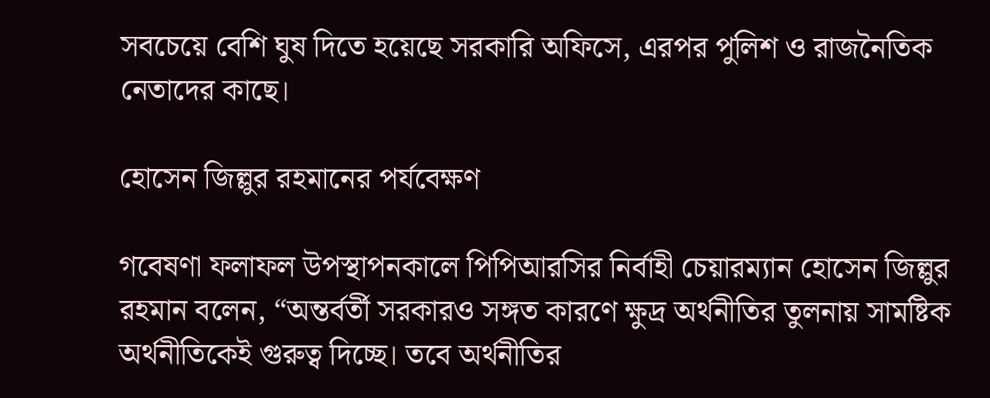সবচেয়ে বেশি ঘুষ দিতে হয়েছে সরকারি অফিসে, এরপর পুলিশ ও রাজনৈতিক নেতাদের কাছে।

হোসেন জিল্লুর রহমানের পর্যবেক্ষণ

গবেষণা ফলাফল উপস্থাপনকালে পিপিআরসির নির্বাহী চেয়ারম্যান হোসেন জিল্লুর রহমান বলেন, “অন্তর্বর্তী সরকারও সঙ্গত কারণে ক্ষুদ্র অর্থনীতির তুলনায় সামষ্টিক অর্থনীতিকেই গুরুত্ব দিচ্ছে। তবে অর্থনীতির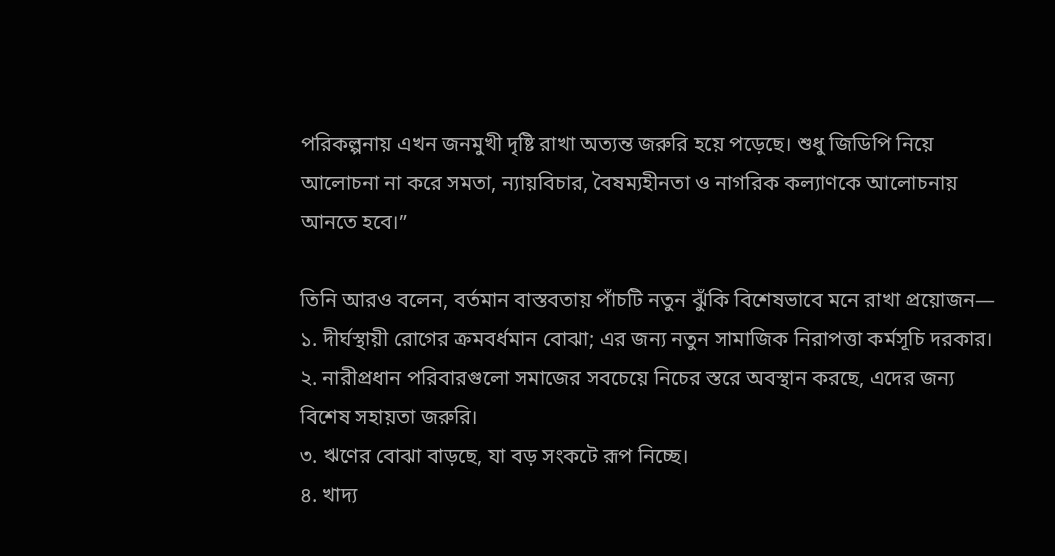পরিকল্পনায় এখন জনমুখী দৃষ্টি রাখা অত্যন্ত জরুরি হয়ে পড়েছে। শুধু জিডিপি নিয়ে আলোচনা না করে সমতা, ন্যায়বিচার, বৈষম্যহীনতা ও নাগরিক কল্যাণকে আলোচনায় আনতে হবে।”

তিনি আরও বলেন, বর্তমান বাস্তবতায় পাঁচটি নতুন ঝুঁকি বিশেষভাবে মনে রাখা প্রয়োজন—
১. দীর্ঘস্থায়ী রোগের ক্রমবর্ধমান বোঝা; এর জন্য নতুন সামাজিক নিরাপত্তা কর্মসূচি দরকার।
২. নারীপ্রধান পরিবারগুলো সমাজের সবচেয়ে নিচের স্তরে অবস্থান করছে, এদের জন্য বিশেষ সহায়তা জরুরি।
৩. ঋণের বোঝা বাড়ছে, যা বড় সংকটে রূপ নিচ্ছে।
৪. খাদ্য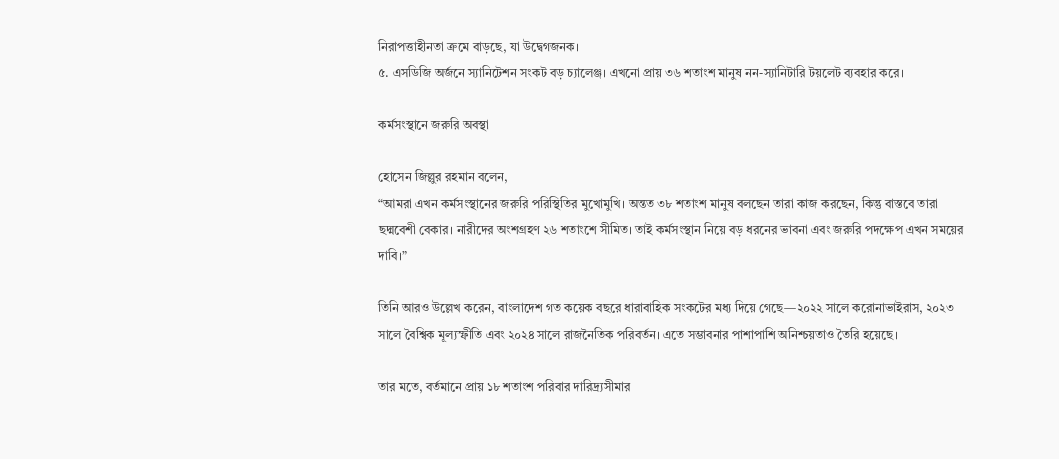নিরাপত্তাহীনতা ক্রমে বাড়ছে, যা উদ্বেগজনক।
৫. এসডিজি অর্জনে স্যানিটেশন সংকট বড় চ্যালেঞ্জ। এখনো প্রায় ৩৬ শতাংশ মানুষ নন-স্যানিটারি টয়লেট ব্যবহার করে।

কর্মসংস্থানে জরুরি অবস্থা

হোসেন জিল্লুর রহমান বলেন,
“আমরা এখন কর্মসংস্থানের জরুরি পরিস্থিতির মুখোমুখি। অন্তত ৩৮ শতাংশ মানুষ বলছেন তারা কাজ করছেন, কিন্তু বাস্তবে তারা ছদ্মবেশী বেকার। নারীদের অংশগ্রহণ ২৬ শতাংশে সীমিত। তাই কর্মসংস্থান নিয়ে বড় ধরনের ভাবনা এবং জরুরি পদক্ষেপ এখন সময়ের দাবি।”

তিনি আরও উল্লেখ করেন, বাংলাদেশ গত কয়েক বছরে ধারাবাহিক সংকটের মধ্য দিয়ে গেছে—২০২২ সালে করোনাভাইরাস, ২০২৩ সালে বৈশ্বিক মূল্যস্ফীতি এবং ২০২৪ সালে রাজনৈতিক পরিবর্তন। এতে সম্ভাবনার পাশাপাশি অনিশ্চয়তাও তৈরি হয়েছে।

তার মতে, বর্তমানে প্রায় ১৮ শতাংশ পরিবার দারিদ্র্যসীমার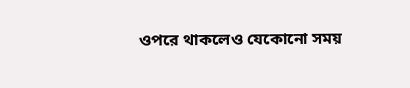ওপরে থাকলেও যেকোনো সময়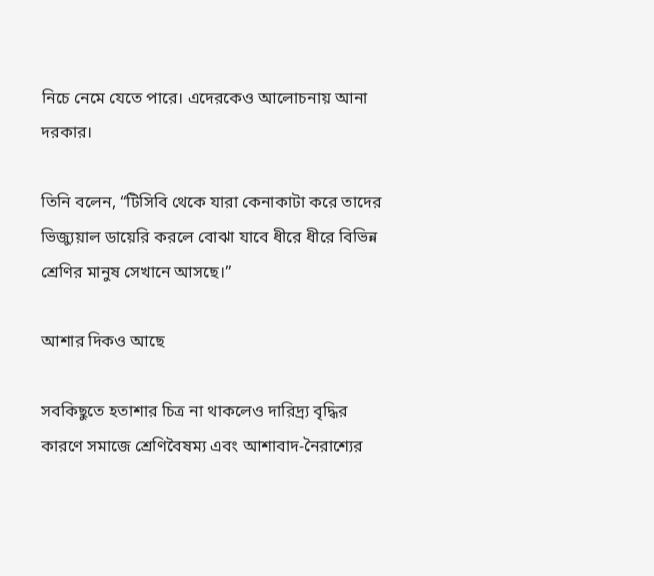নিচে নেমে যেতে পারে। এদেরকেও আলোচনায় আনা দরকার।

তিনি বলেন, “টিসিবি থেকে যারা কেনাকাটা করে তাদের ভিজ্যুয়াল ডায়েরি করলে বোঝা যাবে ধীরে ধীরে বিভিন্ন শ্রেণির মানুষ সেখানে আসছে।”

আশার দিকও আছে

সবকিছুতে হতাশার চিত্র না থাকলেও দারিদ্র্য বৃদ্ধির কারণে সমাজে শ্রেণিবৈষম্য এবং আশাবাদ-নৈরাশ্যের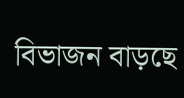বিভাজন বাড়ছে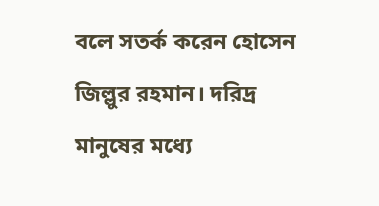বলে সতর্ক করেন হোসেন জিল্লুর রহমান। দরিদ্র মানুষের মধ্যে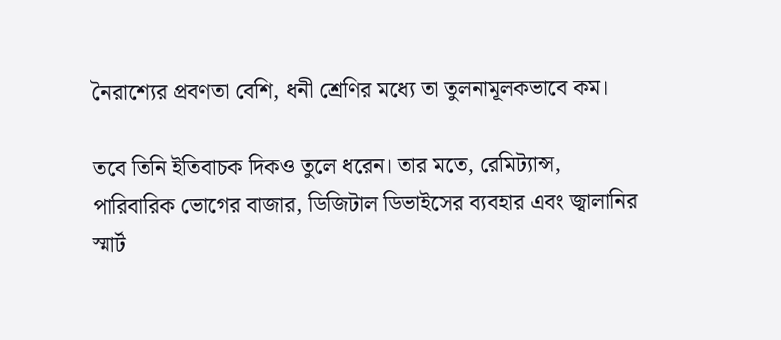নৈরাশ্যের প্রবণতা বেশি, ধনী শ্রেণির মধ্যে তা তুলনামূলকভাবে কম।

তবে তিনি ইতিবাচক দিকও তুলে ধরেন। তার মতে, রেমিট্যান্স, পারিবারিক ভোগের বাজার, ডিজিটাল ডিভাইসের ব্যবহার এবং জ্বালানির স্মার্ট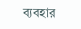ব্যবহার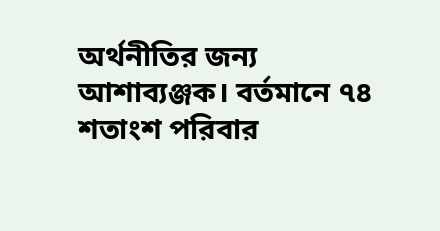অর্থনীতির জন্য আশাব্যঞ্জক। বর্তমানে ৭৪ শতাংশ পরিবার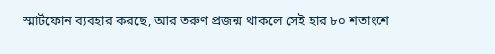স্মার্টফোন ব্যবহার করছে, আর তরুণ প্রজন্ম থাকলে সেই হার ৮০ শতাংশে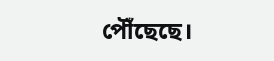পৌঁছেছে।